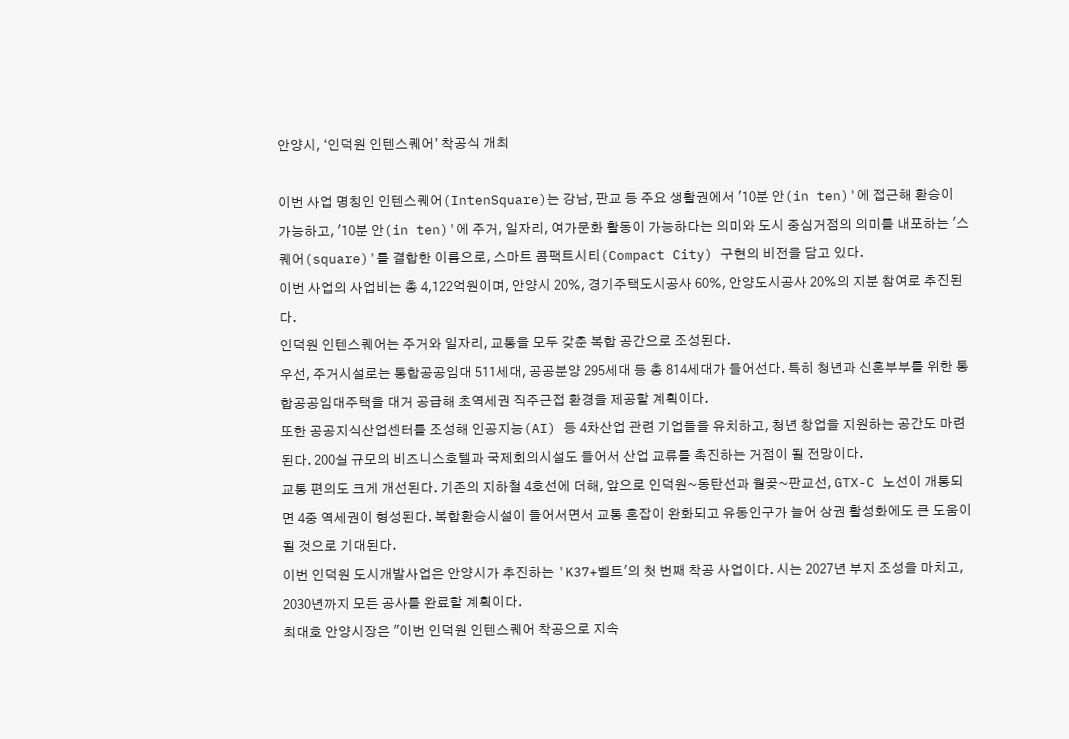안양시, ‘인덕원 인텐스퀘어’ 착공식 개최

이번 사업 명칭인 인텐스퀘어(IntenSquare)는 강남, 판교 등 주요 생활권에서 '10분 안(in ten)'에 접근해 환승이 가능하고, '10분 안(in ten)'에 주거, 일자리, 여가문화 활동이 가능하다는 의미와 도시 중심거점의 의미를 내포하는 '스퀘어(square)'를 결합한 이름으로, 스마트 콤팩트시티(Compact City) 구현의 비전을 담고 있다.
이번 사업의 사업비는 총 4,122억원이며, 안양시 20%, 경기주택도시공사 60%, 안양도시공사 20%의 지분 참여로 추진된다.
인덕원 인텐스퀘어는 주거와 일자리, 교통을 모두 갖춘 복합 공간으로 조성된다.
우선, 주거시설로는 통합공공임대 511세대, 공공분양 295세대 등 총 814세대가 들어선다. 특히 청년과 신혼부부를 위한 통합공공임대주택을 대거 공급해 초역세권 직주근접 환경을 제공할 계획이다.
또한 공공지식산업센터를 조성해 인공지능(AI) 등 4차산업 관련 기업들을 유치하고, 청년 창업을 지원하는 공간도 마련된다. 200실 규모의 비즈니스호텔과 국제회의시설도 들어서 산업 교류를 촉진하는 거점이 될 전망이다.
교통 편의도 크게 개선된다. 기존의 지하철 4호선에 더해, 앞으로 인덕원~동탄선과 월곶~판교선, GTX-C 노선이 개통되면 4중 역세권이 형성된다. 복합환승시설이 들어서면서 교통 혼잡이 완화되고 유동인구가 늘어 상권 활성화에도 큰 도움이 될 것으로 기대된다.
이번 인덕원 도시개발사업은 안양시가 추진하는 'K37+벨트'의 첫 번째 착공 사업이다. 시는 2027년 부지 조성을 마치고, 2030년까지 모든 공사를 완료할 계획이다.
최대호 안양시장은 "이번 인덕원 인텐스퀘어 착공으로 지속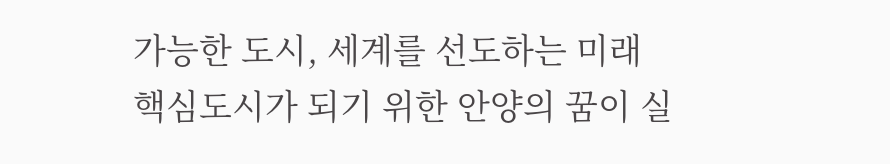가능한 도시, 세계를 선도하는 미래 핵심도시가 되기 위한 안양의 꿈이 실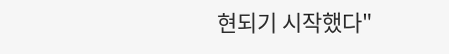현되기 시작했다"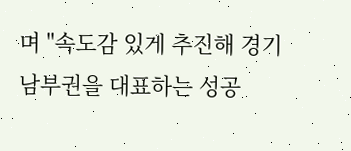며 "속도감 있게 추진해 경기 남부권을 대표하는 성공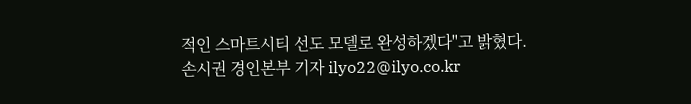적인 스마트시티 선도 모델로 완성하겠다"고 밝혔다.
손시권 경인본부 기자 ilyo22@ilyo.co.kr